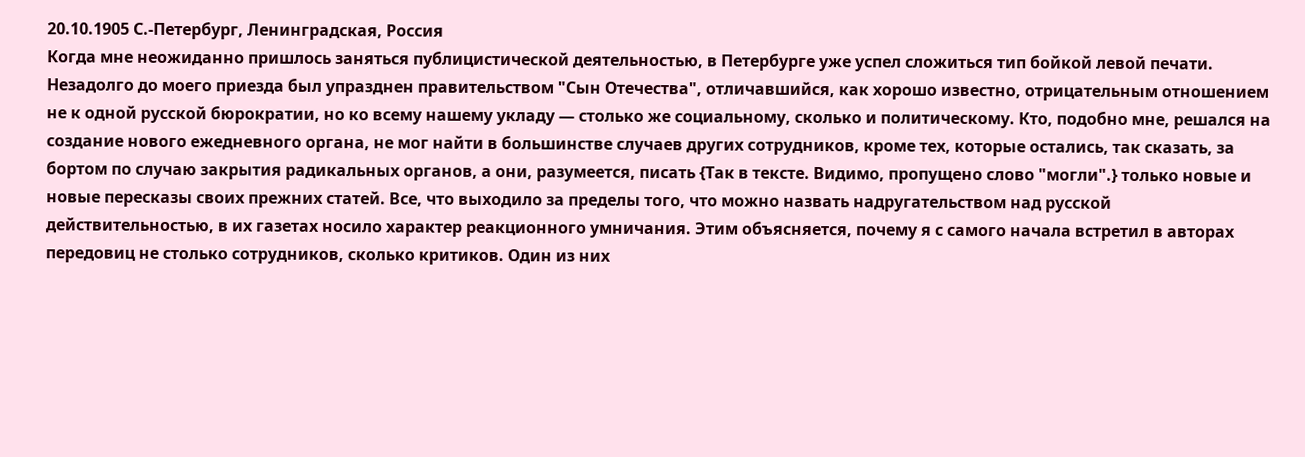20.10.1905 С.-Петербург, Ленинградская, Россия
Когда мне неожиданно пришлось заняться публицистической деятельностью, в Петербурге уже успел сложиться тип бойкой левой печати. Незадолго до моего приезда был упразднен правительством "Сын Отечества", отличавшийся, как хорошо известно, отрицательным отношением не к одной русской бюрократии, но ко всему нашему укладу — столько же социальному, сколько и политическому. Кто, подобно мне, решался на создание нового ежедневного органа, не мог найти в большинстве случаев других сотрудников, кроме тех, которые остались, так сказать, за бортом по случаю закрытия радикальных органов, а они, разумеется, писать {Так в тексте. Видимо, пропущено слово "могли".} только новые и новые пересказы своих прежних статей. Все, что выходило за пределы того, что можно назвать надругательством над русской действительностью, в их газетах носило характер реакционного умничания. Этим объясняется, почему я с самого начала встретил в авторах передовиц не столько сотрудников, сколько критиков. Один из них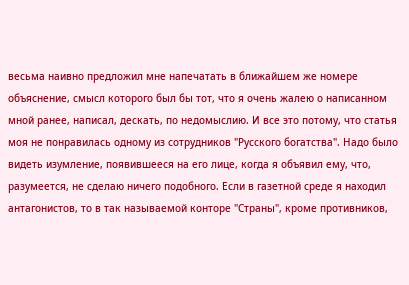весьма наивно предложил мне напечатать в ближайшем же номере объяснение, смысл которого был бы тот, что я очень жалею о написанном мной ранее, написал, дескать, по недомыслию. И все это потому, что статья моя не понравилась одному из сотрудников "Русского богатства". Надо было видеть изумление, появившееся на его лице, когда я объявил ему, что, разумеется, не сделаю ничего подобного. Если в газетной среде я находил антагонистов, то в так называемой конторе "Страны", кроме противников,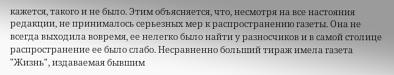кажется, такого и не было. Этим объясняется, что, несмотря на все настояния редакции, не принималось серьезных мер к распространению газеты. Она не всегда выходила вовремя, ее нелегко было найти у разносчиков и в самой столице распространение ее было слабо. Несравненно больший тираж имела газета "Жизнь", издаваемая бывшим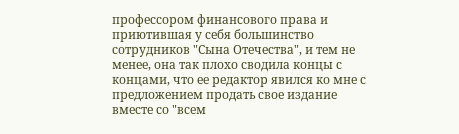профессором финансового права и приютившая у себя большинство сотрудников "Сына Отечества", и тем не менее, она так плохо сводила концы с концами, что ее редактор явился ко мне с предложением продать свое издание вместе со "всем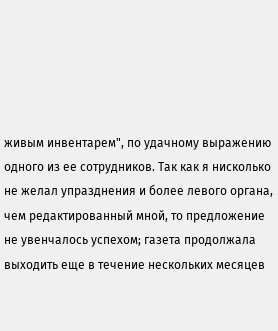живым инвентарем", по удачному выражению одного из ее сотрудников. Так как я нисколько не желал упразднения и более левого органа, чем редактированный мной, то предложение не увенчалось успехом; газета продолжала выходить еще в течение нескольких месяцев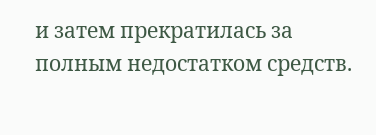и затем прекратилась за полным недостатком средств.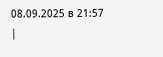08.09.2025 в 21:57
|